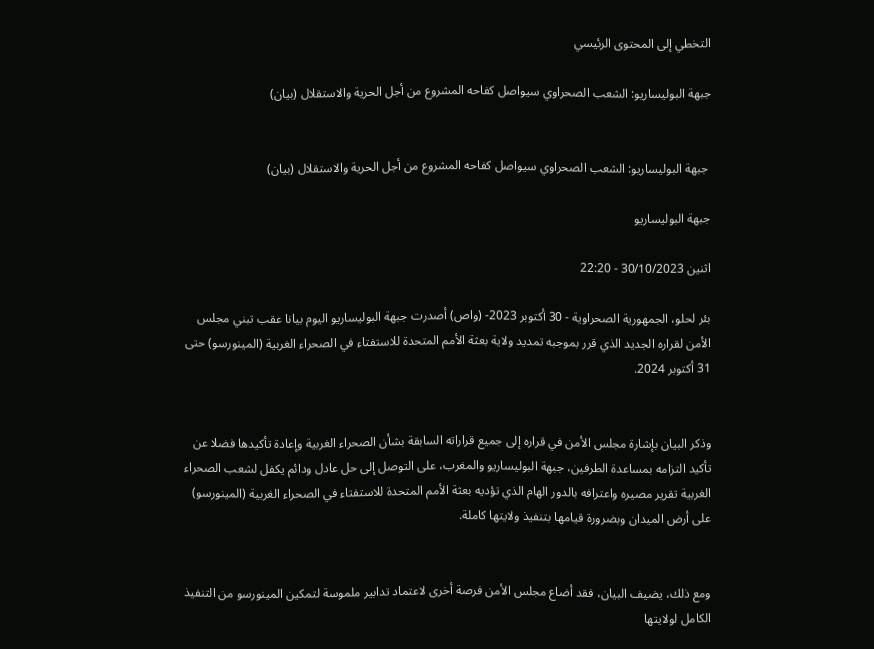التخطي إلى المحتوى الرئيسي

جبهة البوليساريو: الشعب الصحراوي سيواصل كفاحه المشروع من أجل الحرية والاستقلال (بيان)


 جبهة البوليساريو: الشعب الصحراوي سيواصل كفاحه المشروع من أجل الحرية والاستقلال (بيان)

جبهة البوليساريو

اثنين 30/10/2023 - 22:20

بئر لحلو، الجمهورية الصحراوية - 30 أكتوبر 2023- (واص) أصدرت جبهة البوليساريو اليوم بيانا عقب تبني مجلس الأمن لقراره الجديد الذي قرر بموجبه تمديد ولاية بعثة الأمم المتحدة للاستفتاء في الصحراء الغربية (المينورسو) حتى 31 أكتوبر 2024.


وذكر البيان بإشارة مجلس الأمن في قراره إلى جميع قراراته السابقة بشأن الصحراء الغربية وإعادة تأكيدها فضلا عن تأكيد التزامه بمساعدة الطرفين، جبهة البوليساريو والمغرب، على التوصل إلى حل عادل ودائم يكفل لشعب الصحراء الغربية تقرير مصيره واعترافه بالدور الهام الذي تؤديه بعثة الأمم المتحدة للاستفتاء في الصحراء الغربية (المينورسو) على أرض الميدان وبضرورة قيامها بتنفيذ ولايتها كاملة.


ومع ذلك، يضيف البيان، فقد أضاع مجلس الأمن فرصة أخرى لاعتماد تدابير ملموسة لتمكين المينورسو من التنفيذ الكامل لولايتها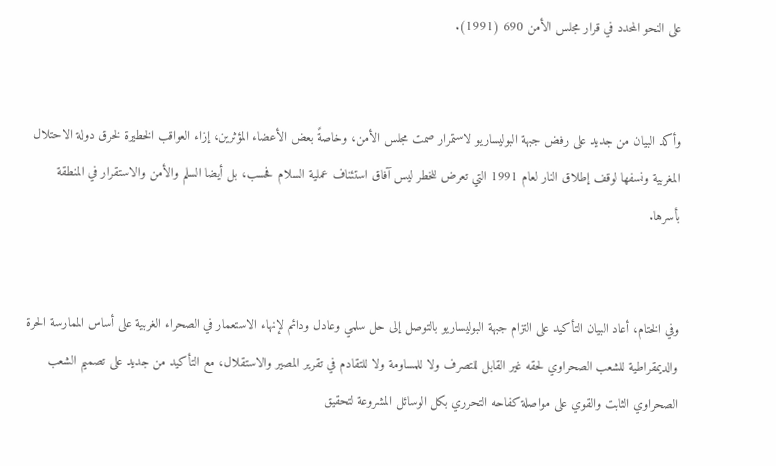على النحو المحدد في قرار مجلس الأمن 690 (1991).


وأكد البيان من جديد على رفض جبهة البوليساريو لاستمرار صمت مجلس الأمن، وخاصةً بعض الأعضاء المؤثرين، إزاء العواقب الخطيرة لخرق دولة الاحتلال المغربية ونسفها لوقف إطلاق النار لعام 1991 التي تعرض للخطر ليس آفاق استئناف عملية السلام فحسب، بل أيضا السلم والأمن والاستقرار في المنطقة بأسرها.


وفي الختام، أعاد البيان التأكيد على التزام جبهة البوليساريو بالتوصل إلى حل سلمي وعادل ودائم لإنهاء الاستعمار في الصحراء الغربية على أساس الممارسة الحرة والديمقراطية للشعب الصحراوي لحقه غير القابل للتصرف ولا للمساومة ولا للتقادم في تقرير المصير والاستقلال، مع التأكيد من جديد على تصميم الشعب الصحراوي الثابت والقوي على مواصلة كفاحه التحرري بكل الوسائل المشروعة لتحقيق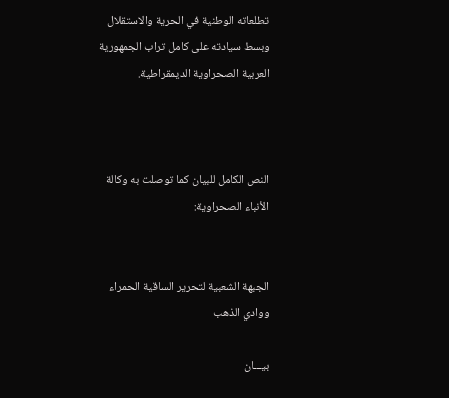تطلعاته الوطنية في الحرية والاستقلال وبسط سيادته على كامل تراب الجمهورية العربية الصحراوية الديمقراطية.



النص الكامل للبيان كما توصلت به وكالة الأنباء الصحراوية:


الجبهة الشعبية لتحرير الساقية الحمراء ووادي الذهب

بيـــان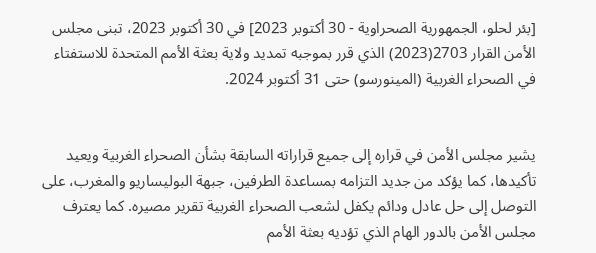[بئر لحلو، الجمهورية الصحراوية - 30 أكتوبر 2023] في 30 أكتوبر 2023، تبنى مجلس الأمن القرار 2703(2023) الذي قرر بموجبه تمديد ولاية بعثة الأمم المتحدة للاستفتاء في الصحراء الغربية (المينورسو) حتى 31 أكتوبر 2024.


يشير مجلس الأمن في قراره إلى جميع قراراته السابقة بشأن الصحراء الغربية ويعيد تأكيدها، كما يؤكد من جديد التزامه بمساعدة الطرفين، جبهة البوليساريو والمغرب، على التوصل إلى حل عادل ودائم يكفل لشعب الصحراء الغربية تقرير مصيره. كما يعترف مجلس الأمن بالدور الهام الذي تؤديه بعثة الأمم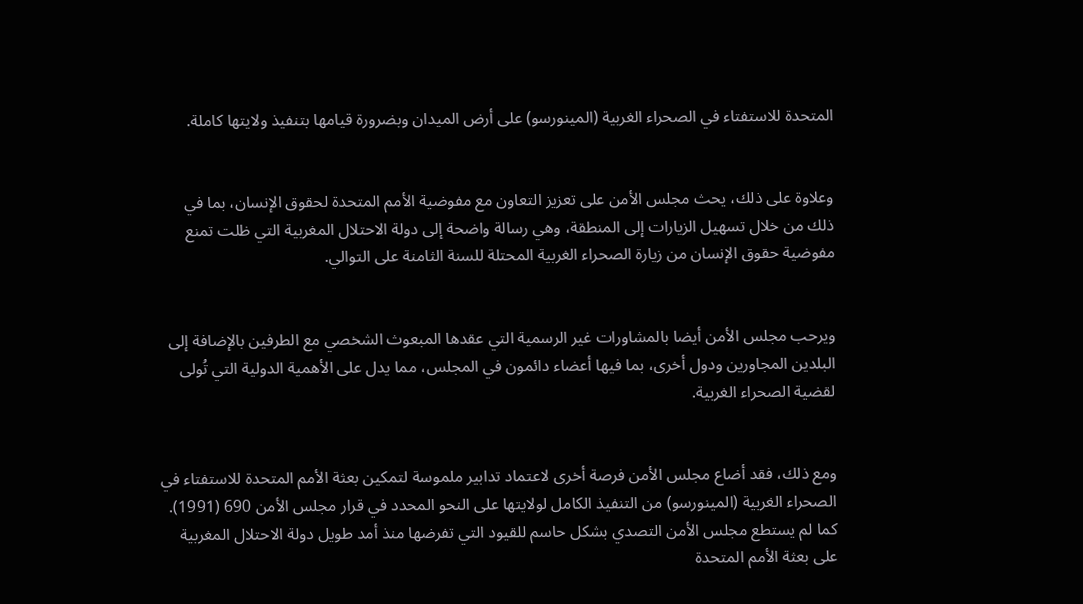المتحدة للاستفتاء في الصحراء الغربية (المينورسو) على أرض الميدان وبضرورة قيامها بتنفيذ ولايتها كاملة.


وعلاوة على ذلك، يحث مجلس الأمن على تعزيز التعاون مع مفوضية الأمم المتحدة لحقوق الإنسان، بما في ذلك من خلال تسهيل الزيارات إلى المنطقة، وهي رسالة واضحة إلى دولة الاحتلال المغربية التي ظلت تمنع مفوضية حقوق الإنسان من زيارة الصحراء الغربية المحتلة للسنة الثامنة على التوالي.


ويرحب مجلس الأمن أيضا بالمشاورات غير الرسمية التي عقدها المبعوث الشخصي مع الطرفين بالإضافة إلى البلدين المجاورين ودول أخرى، بما فيها أعضاء دائمون في المجلس، مما يدل على الأهمية الدولية التي تُولى لقضية الصحراء الغربية.


ومع ذلك، فقد أضاع مجلس الأمن فرصة أخرى لاعتماد تدابير ملموسة لتمكين بعثة الأمم المتحدة للاستفتاء في الصحراء الغربية (المينورسو) من التنفيذ الكامل لولايتها على النحو المحدد في قرار مجلس الأمن 690 (1991). كما لم يستطع مجلس الأمن التصدي بشكل حاسم للقيود التي تفرضها منذ أمد طويل دولة الاحتلال المغربية على بعثة الأمم المتحدة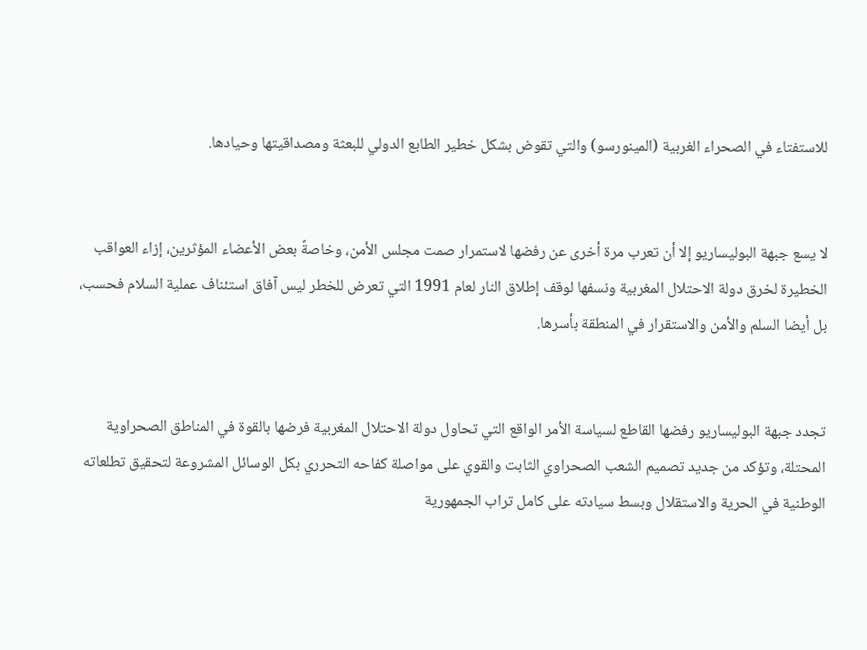للاستفتاء في الصحراء الغربية (المينورسو) والتي تقوض بشكل خطير الطابع الدولي للبعثة ومصداقيتها وحيادها.


لا يسع جبهة البوليساريو إلا أن تعرب مرة أخرى عن رفضها لاستمرار صمت مجلس الأمن، وخاصةً بعض الأعضاء المؤثرين، إزاء العواقب الخطيرة لخرق دولة الاحتلال المغربية ونسفها لوقف إطلاق النار لعام 1991 التي تعرض للخطر ليس آفاق استئناف عملية السلام فحسب، بل أيضا السلم والأمن والاستقرار في المنطقة بأسرها.


تجدد جبهة البوليساريو رفضها القاطع لسياسة الأمر الواقع التي تحاول دولة الاحتلال المغربية فرضها بالقوة في المناطق الصحراوية المحتلة، وتؤكد من جديد تصميم الشعب الصحراوي الثابت والقوي على مواصلة كفاحه التحرري بكل الوسائل المشروعة لتحقيق تطلعاته الوطنية في الحرية والاستقلال وبسط سيادته على كامل تراب الجمهورية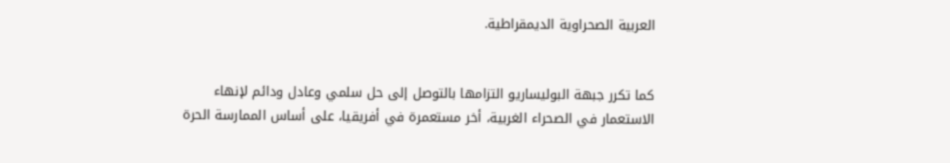العربية الصحراوية الديمقراطية.


كما تكرر جبهة البوليساريو التزامها بالتوصل إلى حل سلمي وعادل ودائم لإنهاء الاستعمار في الصحراء الغربية، أخر مستعمرة في أفريقيا، على أساس الممارسة الحرة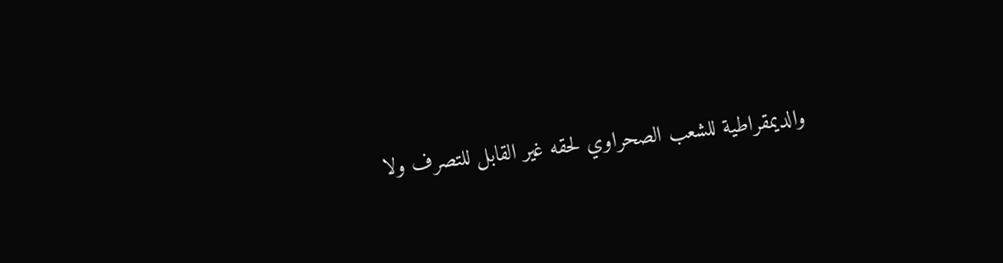والديمقراطية للشعب الصحراوي لحقه غير القابل للتصرف ولا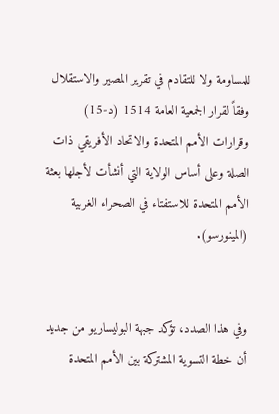للمساومة ولا للتقادم في تقرير المصير والاستقلال وفقاً لقرار الجمعية العامة 1514 (د-15) وقرارات الأمم المتحدة والاتحاد الأفريقي ذات الصلة وعلى أساس الولاية التي أنشأت لأجلها بعثة الأمم المتحدة للاستفتاء في الصحراء الغربية (المينورسو).


وفي هذا الصدد، تؤكد جبهة البوليساريو من جديد أن خطة التسوية المشتركة بين الأمم المتحدة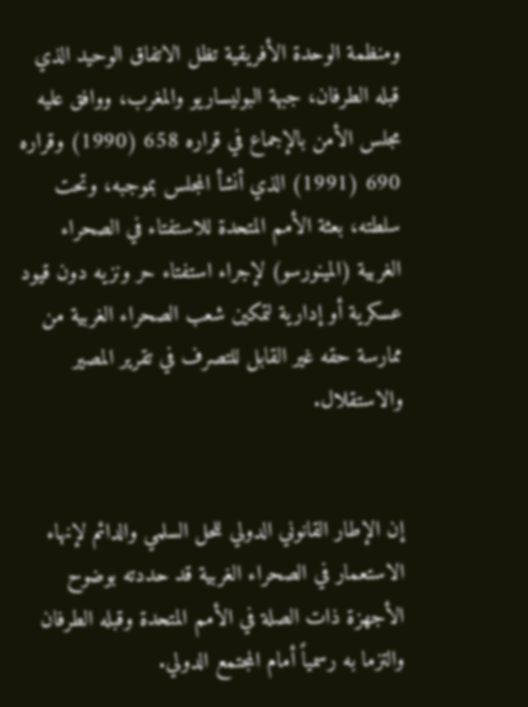ومنظمة الوحدة الأفريقية تظل الاتفاق الوحيد الذي قبله الطرفان، جبهة البوليساريو والمغرب، ووافق عليه مجلس الأمن بالإجماع في قراره 658 (1990) وقراره 690 (1991) الذي أنشأ المجلس بموجبه، وتحت سلطته، بعثة الأمم المتحدة للاستفتاء في الصحراء الغربية (المينورسو) لإجراء استفتاء حر ونزيه دون قيود عسكرية أو إدارية لتمكين شعب الصحراء الغربية من ممارسة حقه غير القابل للتصرف في تقرير المصير والاستقلال.


إن الإطار القانوني الدولي للحل السلمي والدائم لإنهاء الاستعمار في الصحراء الغربية قد حددته بوضوح الأجهزة ذات الصلة في الأمم المتحدة وقبله الطرفان والتزما به رسمياً أمام المجتمع الدولي.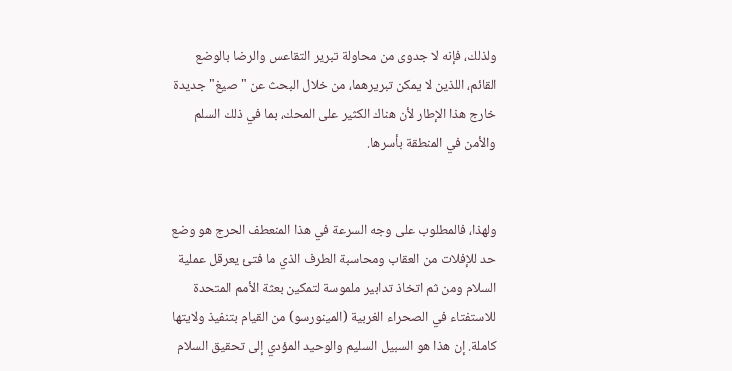ولذلك، فإنه لا جدوى من محاولة تبرير التقاعس والرضا بالوضع القائم، اللذين لا يمكن تبريرهما، من خلال البحث عن "صيغ" جديدة خارج هذا الإطار لأن هناك الكثير على المحك، بما في ذلك السلم والأمن في المنطقة بأسرها.


ولهذا، فالمطلوب على وجه السرعة في هذا المنعطف الحرج هو وضع حد للإفلات من العقاب ومحاسبة الطرف الذي ما فتئ يعرقل عملية السلام ومن ثم اتخاذ تدابير ملموسة لتمكين بعثة الأمم المتحدة للاستفتاء في الصحراء الغربية (المينورسو) من القيام بتنفيذ ولايتها كاملة. إن هذا هو السبيل السليم والوحيد المؤدي إلى تحقيق السلام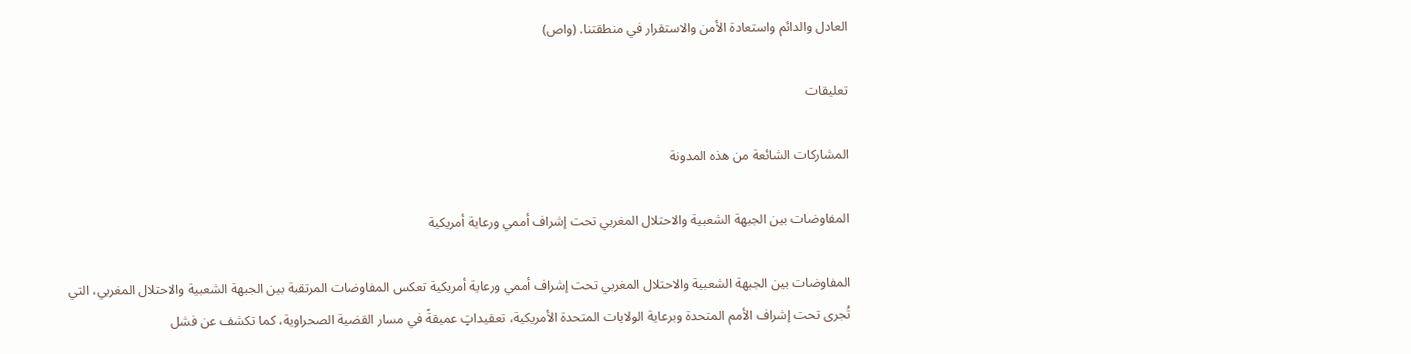العادل والدائم واستعادة الأمن والاستقرار في منطقتنا. (واص)

تعليقات

المشاركات الشائعة من هذه المدونة

المفاوضات بين الجبهة الشعبية والاحتلال المغربي تحت إشراف أممي ورعاية أمريكية

المفاوضات بين الجبهة الشعبية والاحتلال المغربي تحت إشراف أممي ورعاية أمريكية تعكس المفاوضات المرتقبة بين الجبهة الشعبية والاحتلال المغربي، التي تُجرى تحت إشراف الأمم المتحدة وبرعاية الولايات المتحدة الأمريكية، تعقيداتٍ عميقةً في مسار القضية الصحراوية، كما تكشف عن فشل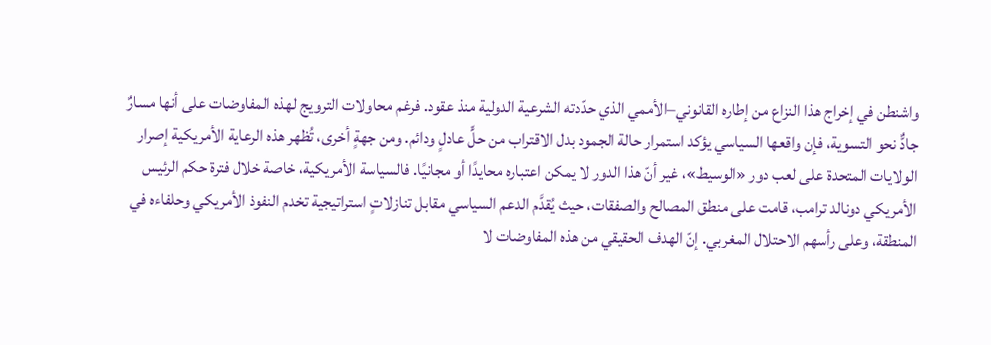واشنطن في إخراج هذا النزاع من إطاره القانوني–الأممي الذي حدّدته الشرعية الدولية منذ عقود. فرغم محاولات الترويج لهذه المفاوضات على أنها مسارٌ جادٌّ نحو التسوية، فإن واقعها السياسي يؤكد استمرار حالة الجمود بدل الاقتراب من حلٍّ عادلٍ ودائم. ومن جهةٍ أخرى، تُظهر هذه الرعاية الأمريكية إصرار الولايات المتحدة على لعب دور «الوسيط»، غير أنّ هذا الدور لا يمكن اعتباره محايدًا أو مجانيًا. فالسياسة الأمريكية، خاصة خلال فترة حكم الرئيس الأمريكي دونالد ترامب، قامت على منطق المصالح والصفقات، حيث يُقدَّم الدعم السياسي مقابل تنازلاتٍ استراتيجية تخدم النفوذ الأمريكي وحلفاءه في المنطقة، وعلى رأسهم الاحتلال المغربي. إنّ الهدف الحقيقي من هذه المفاوضات لا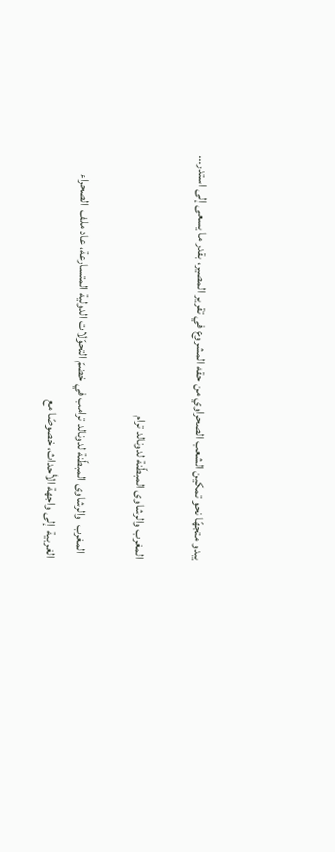يبدو متجهًا نحو تمكين الشعب الصحراوي من حقه المشروع في تقرير المصير، بقدر ما يسعى إلى استدر...

المغرب والرشاوى المبطّنة لدونالد ترام

  المغرب  والرشاوى المبطّنة لدونالد ترامب في خضمّ التحوّلات الدولية المتسارعة، عاد ملف  الصحراء الغربية  إلى واجهة الأحداث، خصوصًا مع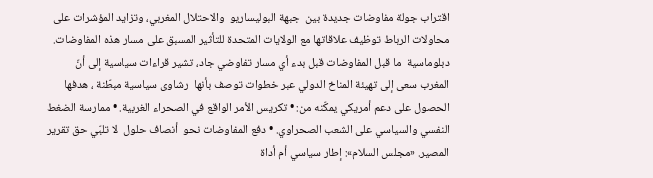اقتراب جولة مفاوضات جديدة بين  جبهة البوليساريو  والاحتلال المغربي، وتزايد المؤشرات على محاولات الرباط توظيف علاقاتها مع الولايات المتحدة للتأثير المسبق على مسار هذه المفاوضات. دبلوماسية  ما قبل المفاوضات قبل بدء أي مسار تفاوضي جاد، تشير قراءات سياسية إلى أنّ المغرب سعى إلى تهيئة المناخ الدولي عبر خطوات توصف بأنها  رشاوى سياسية مبطّنة ، هدفها الحصول على دعم أمريكي يمكّنه من: • تكريس الأمر الواقع في الصحراء الغربية. • ممارسة الضغط النفسي والسياسي على الشعب الصحراوي. • دفع المفاوضات نحو  أنصاف حلول  لا تلبّي حق تقرير المصير. «مجلس السلام»: إطار سياسي أم أداة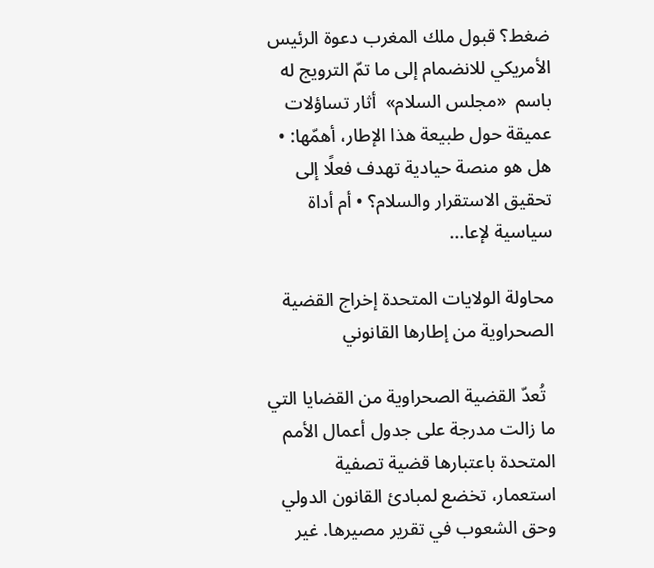ضغط؟ قبول ملك المغرب دعوة الرئيس الأمريكي للانضمام إلى ما تمّ الترويج له باسم  «مجلس السلام»  أثار تساؤلات عميقة حول طبيعة هذا الإطار، أهمّها: • هل هو منصة حيادية تهدف فعلًا إلى تحقيق الاستقرار والسلام؟ • أم أداة سياسية لإعا...

محاولة الولايات المتحدة إخراج القضية الصحراوية من إطارها القانوني

  تُعدّ القضية الصحراوية من القضايا التي ما زالت مدرجة على جدول أعمال الأمم المتحدة باعتبارها قضية تصفية استعمار، تخضع لمبادئ القانون الدولي وحق الشعوب في تقرير مصيرها. غير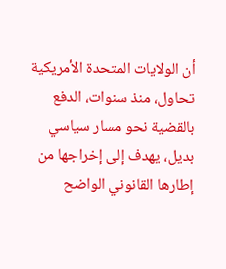أن الولايات المتحدة الأمريكية تحاول، منذ سنوات، الدفع بالقضية نحو مسار سياسي بديل، يهدف إلى إخراجها من إطارها القانوني الواضح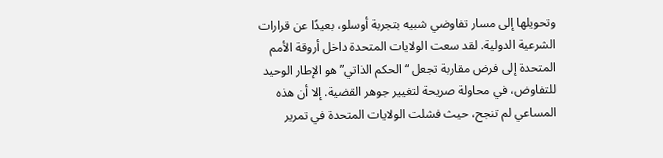وتحويلها إلى مسار تفاوضي شبيه بتجربة أوسلو، بعيدًا عن قرارات الشرعية الدولية. لقد سعت الولايات المتحدة داخل أروقة الأمم المتحدة إلى فرض مقاربة تجعل “الحكم الذاتي” هو الإطار الوحيد للتفاوض، في محاولة صريحة لتغيير جوهر القضية. إلا أن هذه المساعي لم تنجح، حيث فشلت الولايات المتحدة في تمرير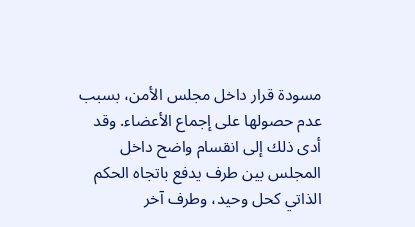مسودة قرار داخل مجلس الأمن، بسبب عدم حصولها على إجماع الأعضاء. وقد أدى ذلك إلى انقسام واضح داخل المجلس بين طرف يدفع باتجاه الحكم الذاتي كحل وحيد، وطرف آخر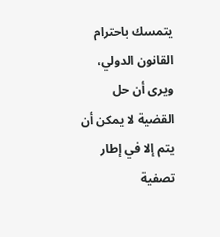يتمسك باحترام القانون الدولي، ويرى أن حل القضية لا يمكن أن يتم إلا في إطار تصفية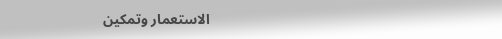الاستعمار وتمكين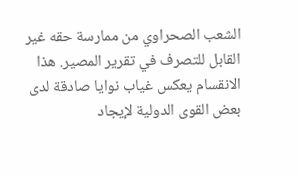الشعب الصحراوي من ممارسة حقه غير القابل للتصرف في تقرير المصير. هذا الانقسام يعكس غياب نوايا صادقة لدى بعض القوى الدولية لإيجاد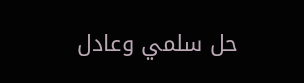حل سلمي وعادل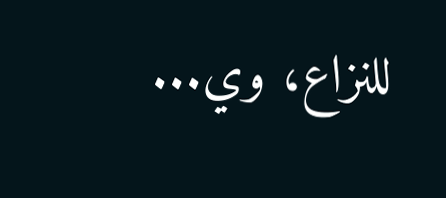للنزاع، وي...